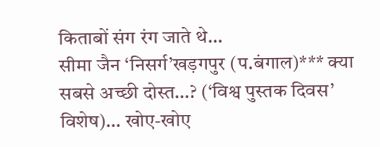किताबों संग रंग जाते थे…
सीमा जैन ‘निसर्ग’खड़गपुर (प.बंगाल)*** क्या सबसे अच्छी दोस्त…? (‘विश्व पुस्तक दिवस’ विशेष)… खोए-खोए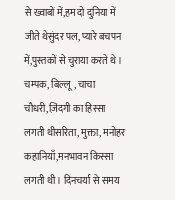से ख्वाबों में,हम दो दुनिया में जीते थेसुंदर पल, प्यारे बचपन में,पुस्तकों से चुराया करते थे। चम्पक, बिल्लू, चाचा चौधरी,ज़िंदगी का हिस्सा लगती थीसरिता, मुक्ता, मनोहर कहानियाँ,मनभावन किस्सा लगती थी। दिनचर्या से समय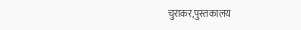चुराकर,पुस्तकालय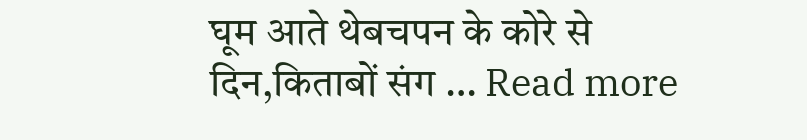घूम आते थेबचपन के कोरे से दिन,किताबों संग … Read more